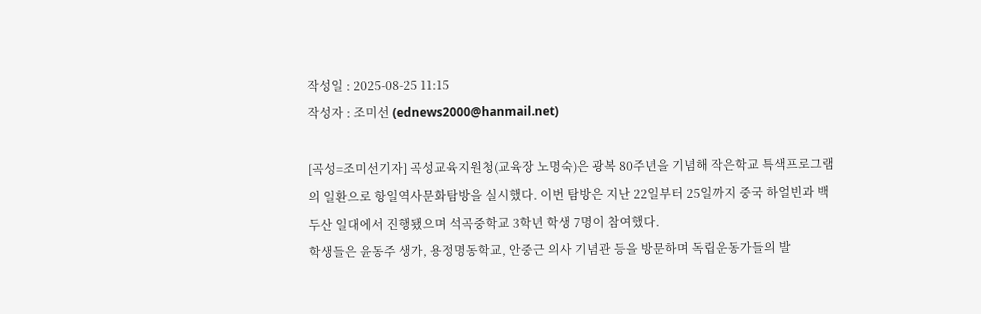작성일 : 2025-08-25 11:15
작성자 : 조미선 (ednews2000@hanmail.net)

[곡성=조미선기자] 곡성교육지원청(교육장 노명숙)은 광복 80주년을 기념해 작은학교 특색프로그램의 일환으로 항일역사문화탐방을 실시했다. 이번 탐방은 지난 22일부터 25일까지 중국 하얼빈과 백두산 일대에서 진행됐으며 석곡중학교 3학년 학생 7명이 참여했다.
학생들은 윤동주 생가, 용정명동학교, 안중근 의사 기념관 등을 방문하며 독립운동가들의 발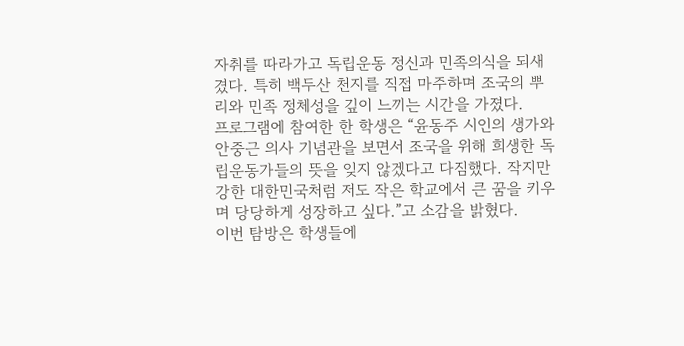자취를 따라가고 독립운동 정신과 민족의식을 되새겼다. 특히 백두산 천지를 직접 마주하며 조국의 뿌리와 민족 정체성을 깊이 느끼는 시간을 가졌다.
프로그램에 참여한 한 학생은 “윤동주 시인의 생가와 안중근 의사 기념관을 보면서 조국을 위해 희생한 독립운동가들의 뜻을 잊지 않겠다고 다짐했다. 작지만 강한 대한민국처럼 저도 작은 학교에서 큰 꿈을 키우며 당당하게 성장하고 싶다.”고 소감을 밝혔다.
이번 탐방은 학생들에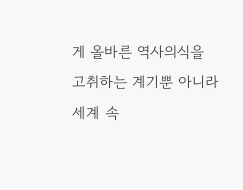게 올바른 역사의식을 고취하는 계기뿐 아니라 세계 속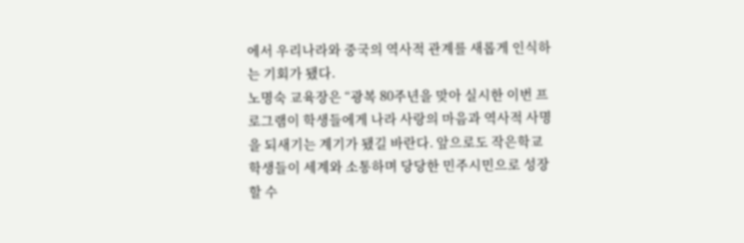에서 우리나라와 중국의 역사적 관계를 새롭게 인식하는 기회가 됐다.
노명숙 교육장은 “광복 80주년을 맞아 실시한 이번 프로그램이 학생들에게 나라 사랑의 마음과 역사적 사명을 되새기는 계기가 됐길 바란다. 앞으로도 작은학교 학생들이 세계와 소통하며 당당한 민주시민으로 성장할 수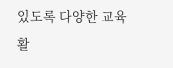있도록 다양한 교육활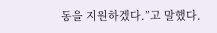동을 지원하겠다.”고 말했다.